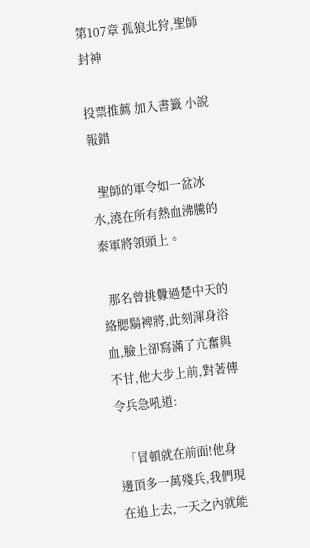第107章 孤狼北狩,聖師封神

投票推薦 加入書籤 小說報錯

  聖師的軍令如一盆冰水,澆在所有熱血沸騰的秦軍將領頭上。

  那名曾挑釁過楚中天的絡腮鬍裨將,此刻渾身浴血,臉上卻寫滿了亢奮與不甘,他大步上前,對著傳令兵急吼道:

  「冒頓就在前面!他身邊頂多一萬殘兵,我們現在追上去,一天之內就能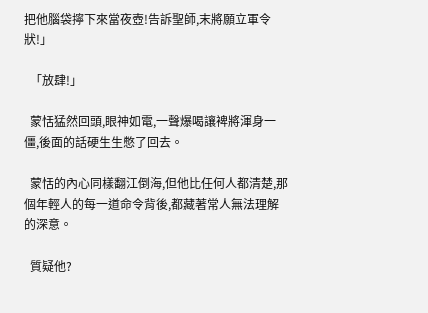把他腦袋擰下來當夜壺!告訴聖師,末將願立軍令狀!」

  「放肆!」

  蒙恬猛然回頭,眼神如電,一聲爆喝讓裨將渾身一僵,後面的話硬生生憋了回去。

  蒙恬的內心同樣翻江倒海,但他比任何人都清楚,那個年輕人的每一道命令背後,都藏著常人無法理解的深意。

  質疑他?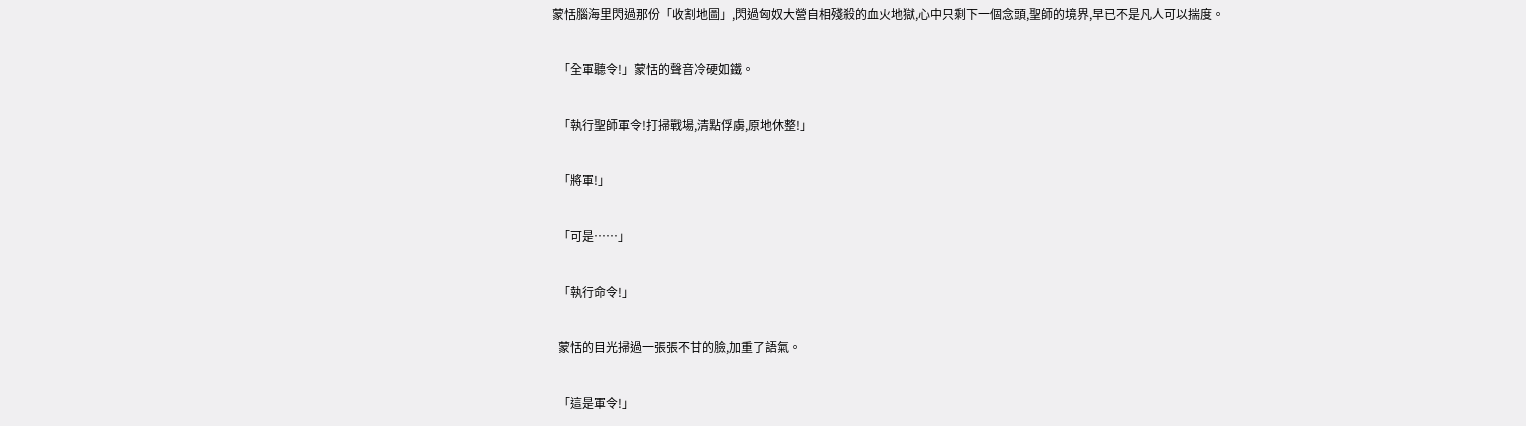蒙恬腦海里閃過那份「收割地圖」,閃過匈奴大營自相殘殺的血火地獄,心中只剩下一個念頭,聖師的境界,早已不是凡人可以揣度。

  「全軍聽令!」蒙恬的聲音冷硬如鐵。

  「執行聖師軍令!打掃戰場,清點俘虜,原地休整!」

  「將軍!」

  「可是……」

  「執行命令!」

  蒙恬的目光掃過一張張不甘的臉,加重了語氣。

  「這是軍令!」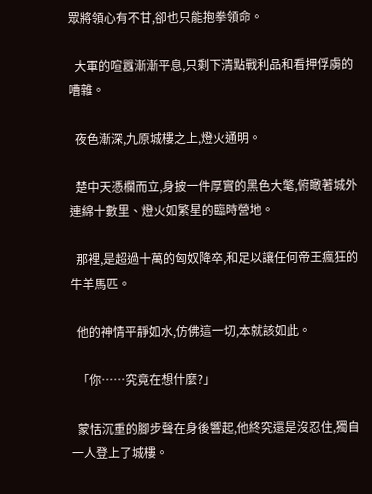眾將領心有不甘,卻也只能抱拳領命。

  大軍的喧囂漸漸平息,只剩下清點戰利品和看押俘虜的嘈雜。

  夜色漸深,九原城樓之上,燈火通明。

  楚中天憑欄而立,身披一件厚實的黑色大氅,俯瞰著城外連綿十數里、燈火如繁星的臨時營地。

  那裡,是超過十萬的匈奴降卒,和足以讓任何帝王瘋狂的牛羊馬匹。

  他的神情平靜如水,仿佛這一切,本就該如此。

  「你……究竟在想什麼?」

  蒙恬沉重的腳步聲在身後響起,他終究還是沒忍住,獨自一人登上了城樓。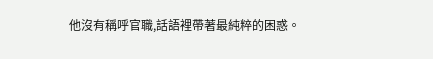他沒有稱呼官職,話語裡帶著最純粹的困惑。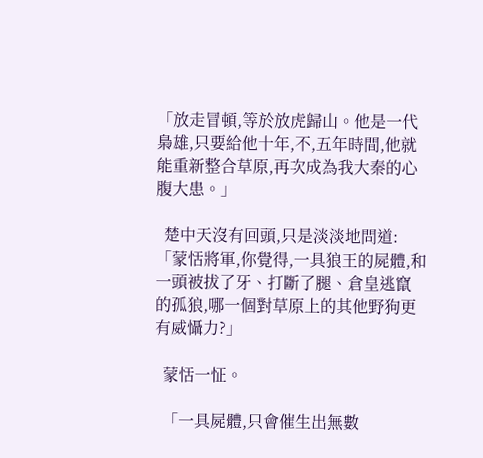「放走冒頓,等於放虎歸山。他是一代梟雄,只要給他十年,不,五年時間,他就能重新整合草原,再次成為我大秦的心腹大患。」

  楚中天沒有回頭,只是淡淡地問道:「蒙恬將軍,你覺得,一具狼王的屍體,和一頭被拔了牙、打斷了腿、倉皇逃竄的孤狼,哪一個對草原上的其他野狗更有威懾力?」

  蒙恬一怔。

  「一具屍體,只會催生出無數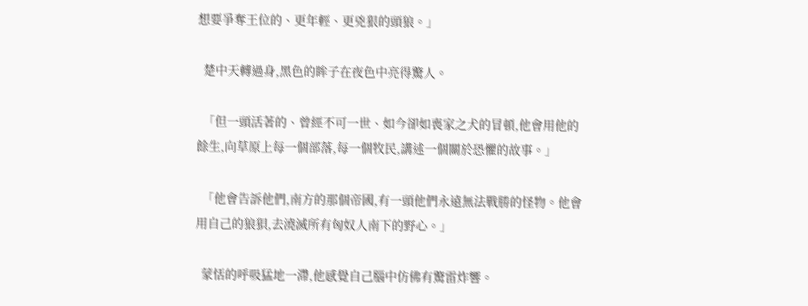想要爭奪王位的、更年輕、更兇狠的頭狼。」

  楚中天轉過身,黑色的眸子在夜色中亮得驚人。

  「但一頭活著的、曾經不可一世、如今卻如喪家之犬的冒頓,他會用他的餘生,向草原上每一個部落,每一個牧民,講述一個關於恐懼的故事。」

  「他會告訴他們,南方的那個帝國,有一頭他們永遠無法戰勝的怪物。他會用自己的狼狽,去澆滅所有匈奴人南下的野心。」

  蒙恬的呼吸猛地一滯,他感覺自己腦中仿佛有驚雷炸響。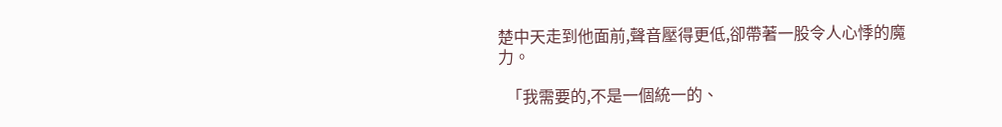楚中天走到他面前,聲音壓得更低,卻帶著一股令人心悸的魔力。

  「我需要的,不是一個統一的、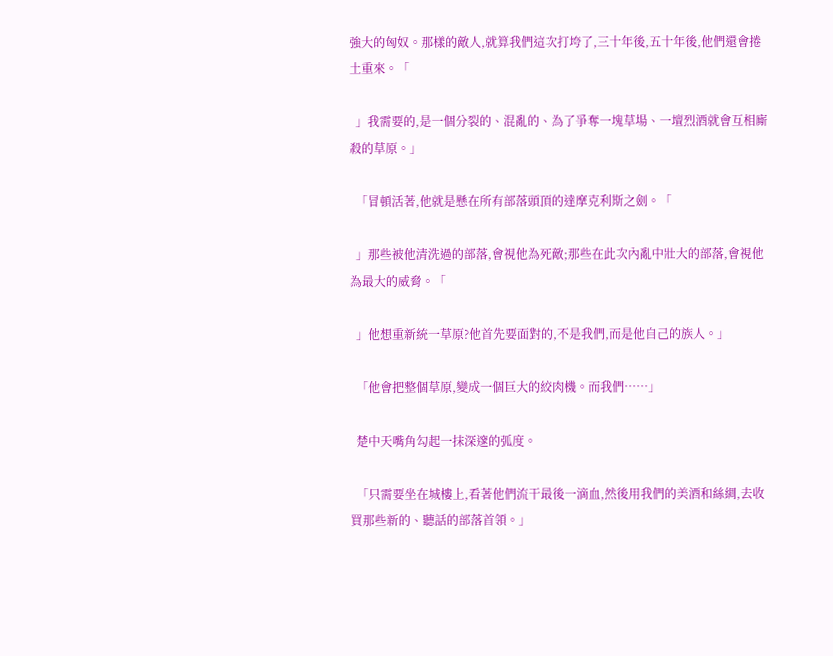強大的匈奴。那樣的敵人,就算我們這次打垮了,三十年後,五十年後,他們還會捲土重來。「

  」我需要的,是一個分裂的、混亂的、為了爭奪一塊草場、一壇烈酒就會互相廝殺的草原。」

  「冒頓活著,他就是懸在所有部落頭頂的達摩克利斯之劍。「

  」那些被他清洗過的部落,會視他為死敵;那些在此次內亂中壯大的部落,會視他為最大的威脅。「

  」他想重新統一草原?他首先要面對的,不是我們,而是他自己的族人。」

  「他會把整個草原,變成一個巨大的絞肉機。而我們……」

  楚中天嘴角勾起一抹深邃的弧度。

  「只需要坐在城樓上,看著他們流干最後一滴血,然後用我們的美酒和絲綢,去收買那些新的、聽話的部落首領。」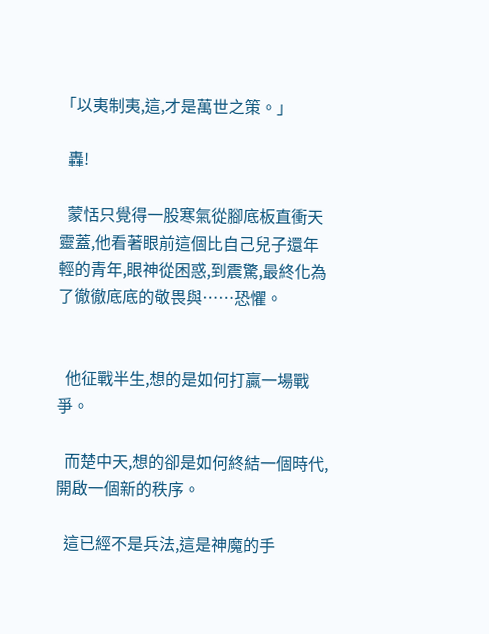「以夷制夷,這,才是萬世之策。」

  轟!

  蒙恬只覺得一股寒氣從腳底板直衝天靈蓋,他看著眼前這個比自己兒子還年輕的青年,眼神從困惑,到震驚,最終化為了徹徹底底的敬畏與……恐懼。


  他征戰半生,想的是如何打贏一場戰爭。

  而楚中天,想的卻是如何終結一個時代,開啟一個新的秩序。

  這已經不是兵法,這是神魔的手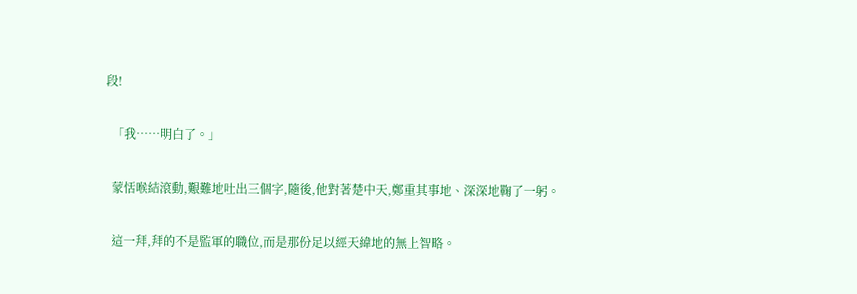段!

  「我……明白了。」

  蒙恬喉結滾動,艱難地吐出三個字,隨後,他對著楚中天,鄭重其事地、深深地鞠了一躬。

  這一拜,拜的不是監軍的職位,而是那份足以經天緯地的無上智略。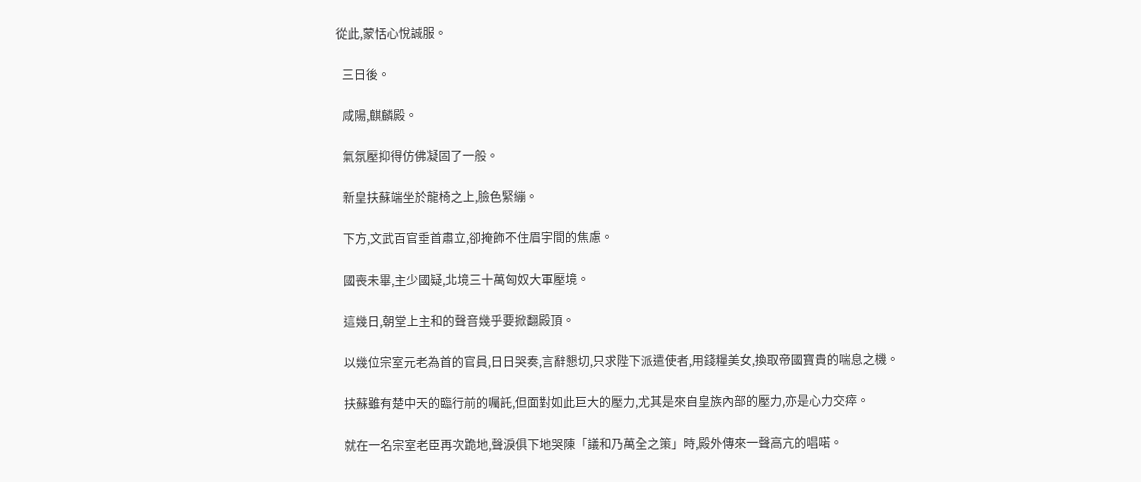從此,蒙恬心悅誠服。

  三日後。

  咸陽,麒麟殿。

  氣氛壓抑得仿佛凝固了一般。

  新皇扶蘇端坐於龍椅之上,臉色緊繃。

  下方,文武百官垂首肅立,卻掩飾不住眉宇間的焦慮。

  國喪未畢,主少國疑,北境三十萬匈奴大軍壓境。

  這幾日,朝堂上主和的聲音幾乎要掀翻殿頂。

  以幾位宗室元老為首的官員,日日哭奏,言辭懇切,只求陛下派遣使者,用錢糧美女,換取帝國寶貴的喘息之機。

  扶蘇雖有楚中天的臨行前的囑託,但面對如此巨大的壓力,尤其是來自皇族內部的壓力,亦是心力交瘁。

  就在一名宗室老臣再次跪地,聲淚俱下地哭陳「議和乃萬全之策」時,殿外傳來一聲高亢的唱喏。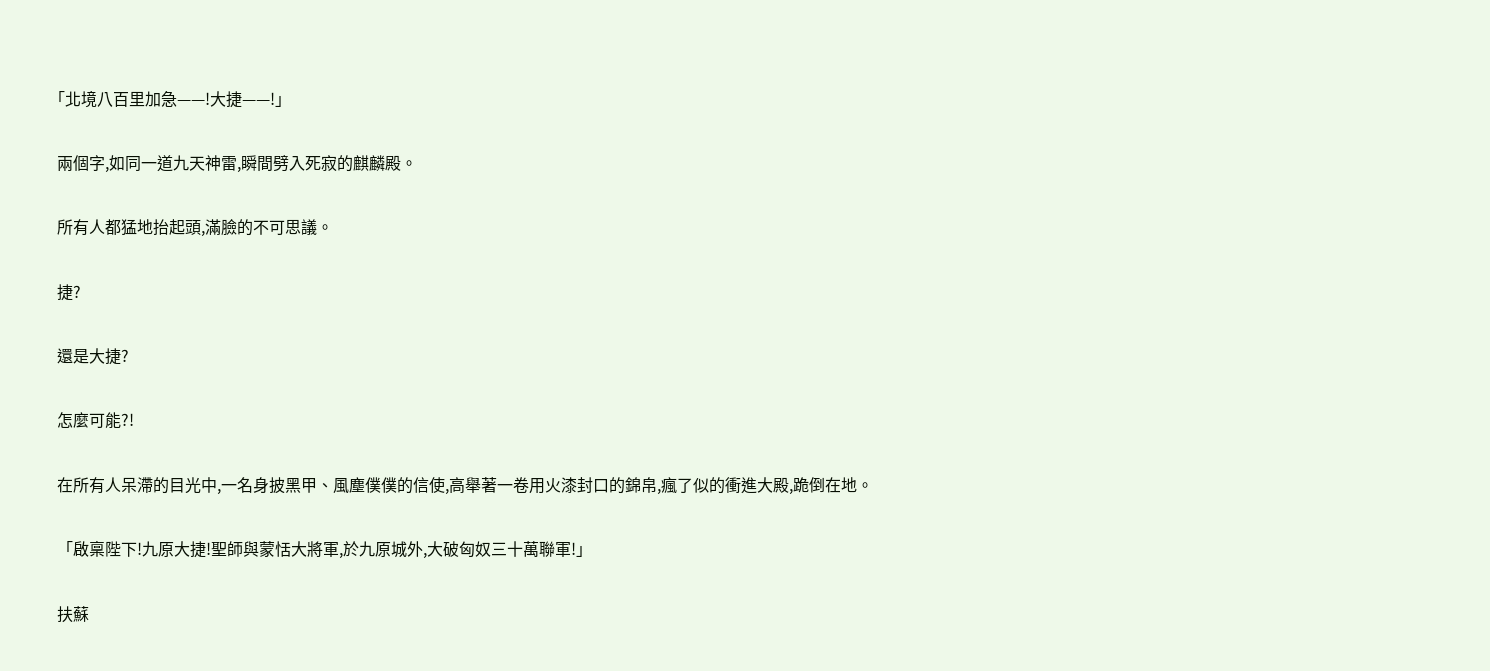「北境八百里加急——!大捷——!」

  兩個字,如同一道九天神雷,瞬間劈入死寂的麒麟殿。

  所有人都猛地抬起頭,滿臉的不可思議。

  捷?

  還是大捷?

  怎麼可能?!

  在所有人呆滯的目光中,一名身披黑甲、風塵僕僕的信使,高舉著一卷用火漆封口的錦帛,瘋了似的衝進大殿,跪倒在地。

  「啟稟陛下!九原大捷!聖師與蒙恬大將軍,於九原城外,大破匈奴三十萬聯軍!」

  扶蘇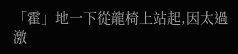「霍」地一下從龍椅上站起,因太過激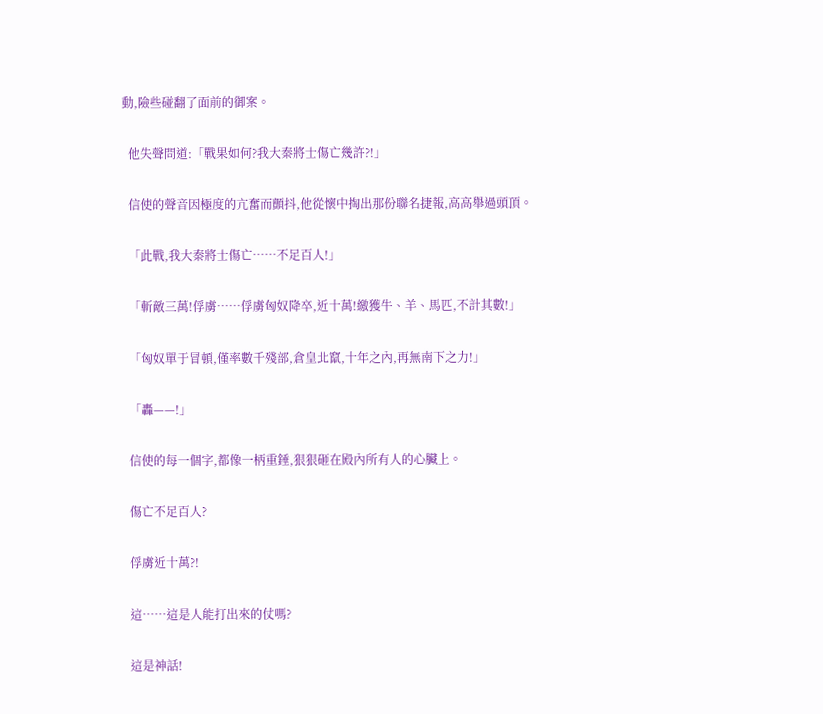動,險些碰翻了面前的御案。

  他失聲問道:「戰果如何?我大秦將士傷亡幾許?!」

  信使的聲音因極度的亢奮而顫抖,他從懷中掏出那份聯名捷報,高高舉過頭頂。

  「此戰,我大秦將士傷亡……不足百人!」

  「斬敵三萬!俘虜……俘虜匈奴降卒,近十萬!繳獲牛、羊、馬匹,不計其數!」

  「匈奴單于冒頓,僅率數千殘部,倉皇北竄,十年之內,再無南下之力!」

  「轟——!」

  信使的每一個字,都像一柄重錘,狠狠砸在殿內所有人的心臟上。

  傷亡不足百人?

  俘虜近十萬?!

  這……這是人能打出來的仗嗎?

  這是神話!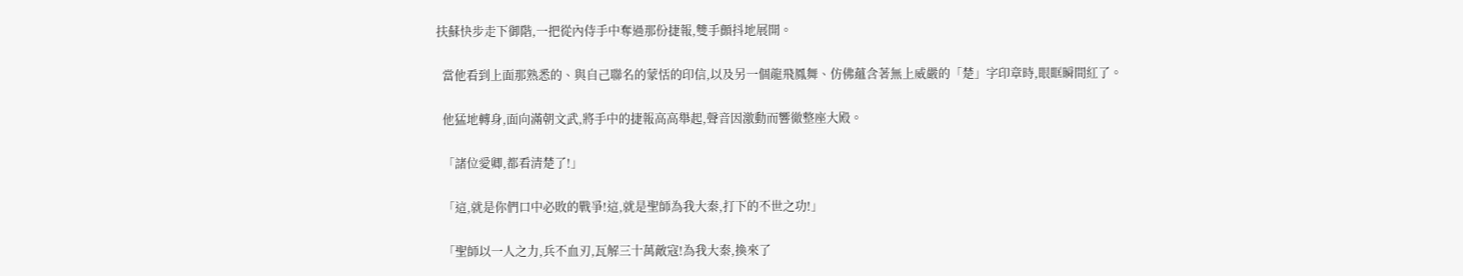扶蘇快步走下御階,一把從內侍手中奪過那份捷報,雙手顫抖地展開。

  當他看到上面那熟悉的、與自己聯名的蒙恬的印信,以及另一個龍飛鳳舞、仿佛蘊含著無上威嚴的「楚」字印章時,眼眶瞬間紅了。

  他猛地轉身,面向滿朝文武,將手中的捷報高高舉起,聲音因激動而響徹整座大殿。

  「諸位愛卿,都看清楚了!」

  「這,就是你們口中必敗的戰爭!這,就是聖師為我大秦,打下的不世之功!」

  「聖師以一人之力,兵不血刃,瓦解三十萬敵寇!為我大秦,換來了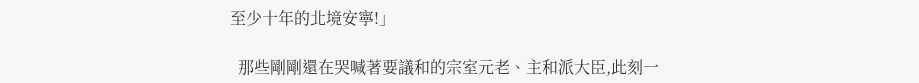至少十年的北境安寧!」

  那些剛剛還在哭喊著要議和的宗室元老、主和派大臣,此刻一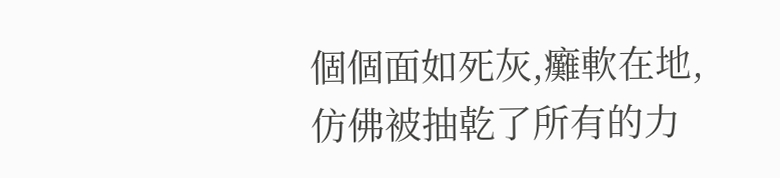個個面如死灰,癱軟在地,仿佛被抽乾了所有的力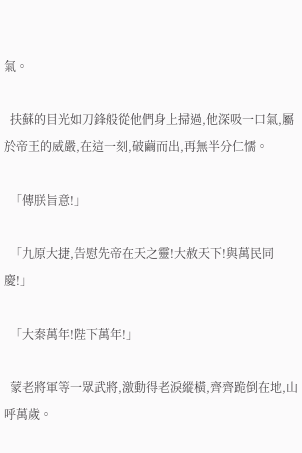氣。

  扶蘇的目光如刀鋒般從他們身上掃過,他深吸一口氣,屬於帝王的威嚴,在這一刻,破繭而出,再無半分仁懦。

  「傳朕旨意!」

  「九原大捷,告慰先帝在天之靈!大赦天下!與萬民同慶!」

  「大秦萬年!陛下萬年!」

  蒙老將軍等一眾武將,激動得老淚縱橫,齊齊跪倒在地,山呼萬歲。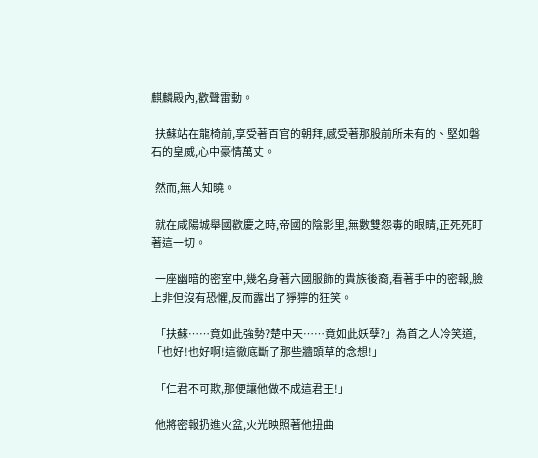麒麟殿內,歡聲雷動。

  扶蘇站在龍椅前,享受著百官的朝拜,感受著那股前所未有的、堅如磐石的皇威,心中豪情萬丈。

  然而,無人知曉。

  就在咸陽城舉國歡慶之時,帝國的陰影里,無數雙怨毒的眼睛,正死死盯著這一切。

  一座幽暗的密室中,幾名身著六國服飾的貴族後裔,看著手中的密報,臉上非但沒有恐懼,反而露出了猙獰的狂笑。

  「扶蘇……竟如此強勢?楚中天……竟如此妖孽?」為首之人冷笑道,「也好!也好啊!這徹底斷了那些牆頭草的念想!」

  「仁君不可欺,那便讓他做不成這君王!」

  他將密報扔進火盆,火光映照著他扭曲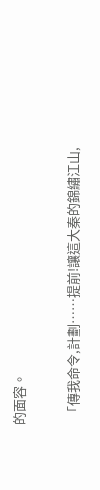的面容。

  「傳我命令,計劃……提前!讓這大秦的錦繡江山,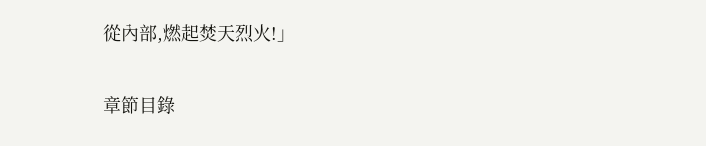從內部,燃起焚天烈火!」

章節目錄